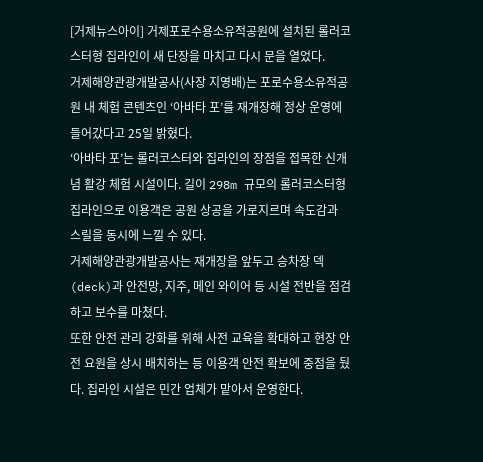[거제뉴스아이] 거제포로수용소유적공원에 설치된 롤러코스터형 집라인이 새 단장을 마치고 다시 문을 열었다.
거제해양관광개발공사(사장 지영배)는 포로수용소유적공원 내 체험 콘텐츠인 ‘아바타 포’를 재개장해 정상 운영에 들어갔다고 25일 밝혔다.
‘아바타 포’는 롤러코스터와 집라인의 장점을 접목한 신개념 활강 체험 시설이다. 길이 298m 규모의 롤러코스터형 집라인으로 이용객은 공원 상공을 가로지르며 속도감과 스릴을 동시에 느낄 수 있다.
거제해양관광개발공사는 재개장을 앞두고 승차장 덱(deck)과 안전망, 지주, 메인 와이어 등 시설 전반을 점검하고 보수를 마쳤다.
또한 안전 관리 강화를 위해 사전 교육을 확대하고 현장 안전 요원을 상시 배치하는 등 이용객 안전 확보에 중점을 뒀다. 집라인 시설은 민간 업체가 맡아서 운영한다.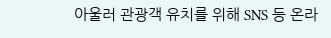아울러 관광객 유치를 위해 SNS 등 온라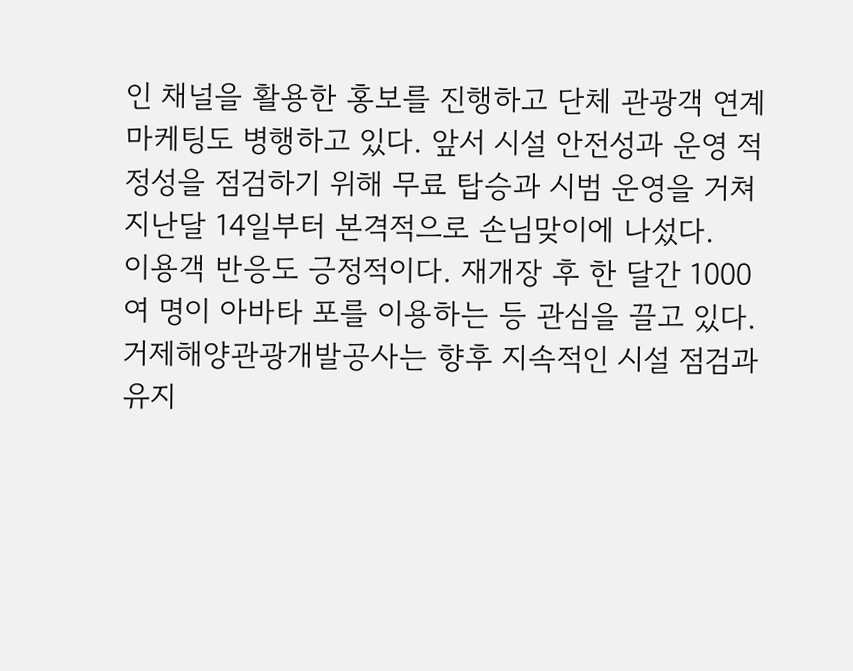인 채널을 활용한 홍보를 진행하고 단체 관광객 연계 마케팅도 병행하고 있다. 앞서 시설 안전성과 운영 적정성을 점검하기 위해 무료 탑승과 시범 운영을 거쳐 지난달 14일부터 본격적으로 손님맞이에 나섰다.
이용객 반응도 긍정적이다. 재개장 후 한 달간 1000여 명이 아바타 포를 이용하는 등 관심을 끌고 있다.
거제해양관광개발공사는 향후 지속적인 시설 점검과 유지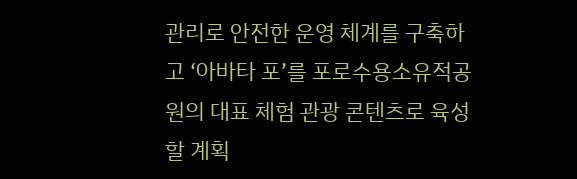관리로 안전한 운영 체계를 구축하고 ‘아바타 포’를 포로수용소유적공원의 대표 체험 관광 콘텐츠로 육성할 계획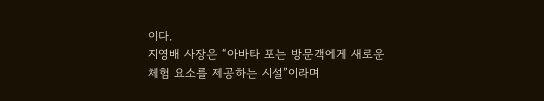이다.
지영배 사장은 “아바타 포는 방문객에게 새로운 체험 요소를 제공하는 시설”이라며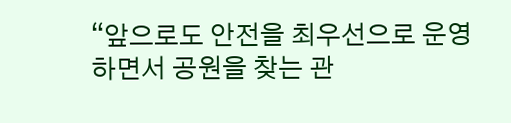“앞으로도 안전을 최우선으로 운영하면서 공원을 찾는 관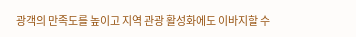광객의 만족도를 높이고 지역 관광 활성화에도 이바지할 수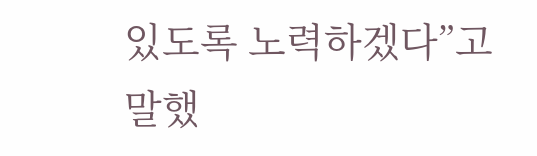있도록 노력하겠다”고 말했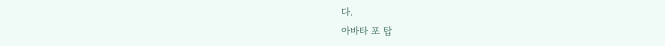다.
아바타 포 탑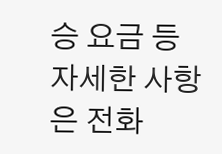승 요금 등 자세한 사항은 전화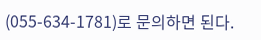(055-634-1781)로 문의하면 된다.